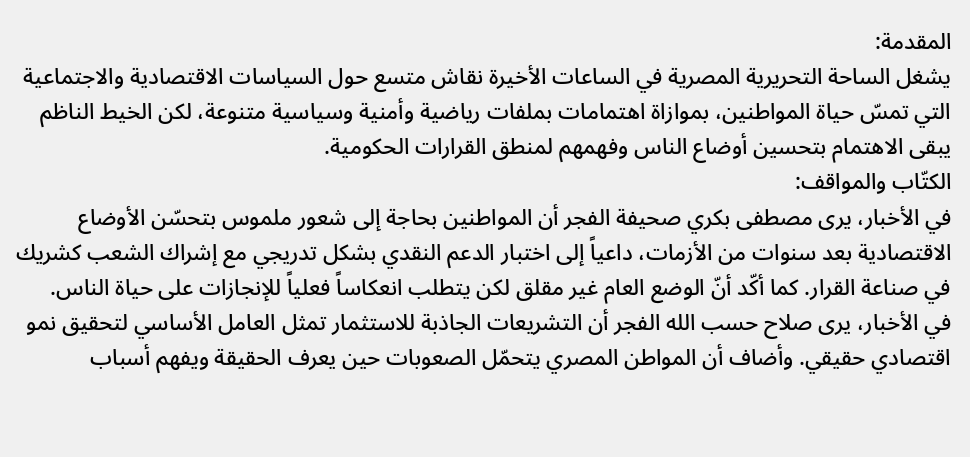المقدمة:
يشغل الساحة التحريرية المصرية في الساعات الأخيرة نقاش متسع حول السياسات الاقتصادية والاجتماعية التي تمسّ حياة المواطنين، بموازاة اهتمامات بملفات رياضية وأمنية وسياسية متنوعة، لكن الخيط الناظم يبقى الاهتمام بتحسين أوضاع الناس وفهمهم لمنطق القرارات الحكومية.
الكتّاب والمواقف:
في الأخبار، يرى مصطفى بكري صحيفة الفجر أن المواطنين بحاجة إلى شعور ملموس بتحسّن الأوضاع الاقتصادية بعد سنوات من الأزمات، داعياً إلى اختبار الدعم النقدي بشكل تدريجي مع إشراك الشعب كشريك في صناعة القرار. كما أكّد أنّ الوضع العام غير مقلق لكن يتطلب انعكاساً فعلياً للإنجازات على حياة الناس.
في الأخبار، يرى صلاح حسب الله الفجر أن التشريعات الجاذبة للاستثمار تمثل العامل الأساسي لتحقيق نمو اقتصادي حقيقي. وأضاف أن المواطن المصري يتحمّل الصعوبات حين يعرف الحقيقة ويفهم أسباب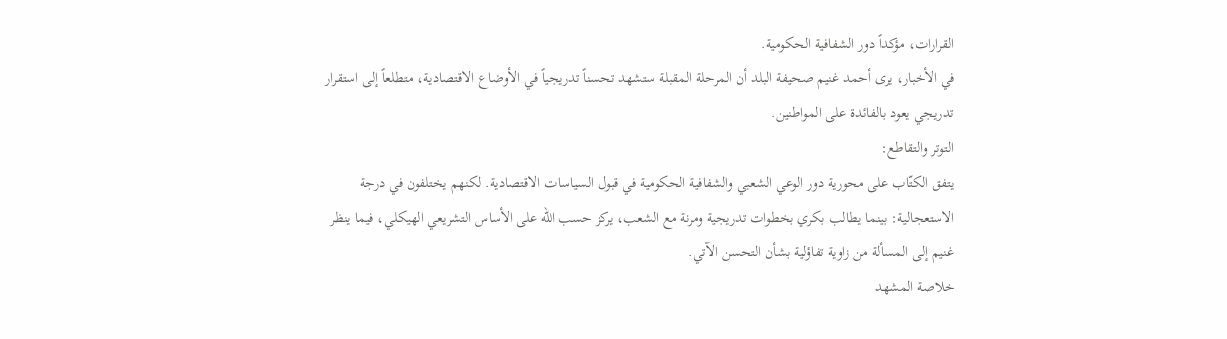القرارات، مؤكداً دور الشفافية الحكومية.
في الأخبار، يرى أحمد غنيم صحيفة البلد أن المرحلة المقبلة ستشهد تحسناً تدريجياً في الأوضاع الاقتصادية، متطلعاً إلى استقرار تدريجي يعود بالفائدة على المواطنين.
التوتر والتقاطع:
يتفق الكتّاب على محورية دور الوعي الشعبي والشفافية الحكومية في قبول السياسات الاقتصادية. لكنهم يختلفون في درجة الاستعجالية: بينما يطالب بكري بخطوات تدريجية ومرنة مع الشعب، يركز حسب الله على الأساس التشريعي الهيكلي، فيما ينظر غنيم إلى المسألة من زاوية تفاؤلية بشأن التحسن الآتي.
خلاصة المشهد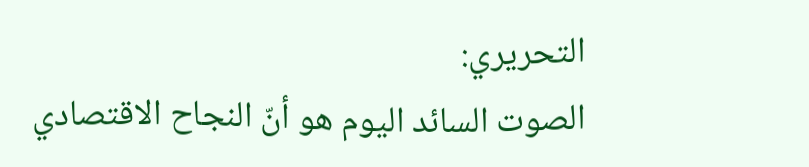التحريري:
الصوت السائد اليوم هو أنّ النجاح الاقتصادي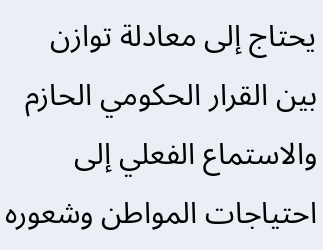يحتاج إلى معادلة توازن بين القرار الحكومي الحازم والاستماع الفعلي إلى احتياجات المواطن وشعوره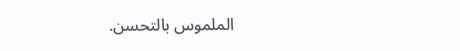الملموس بالتحسن.